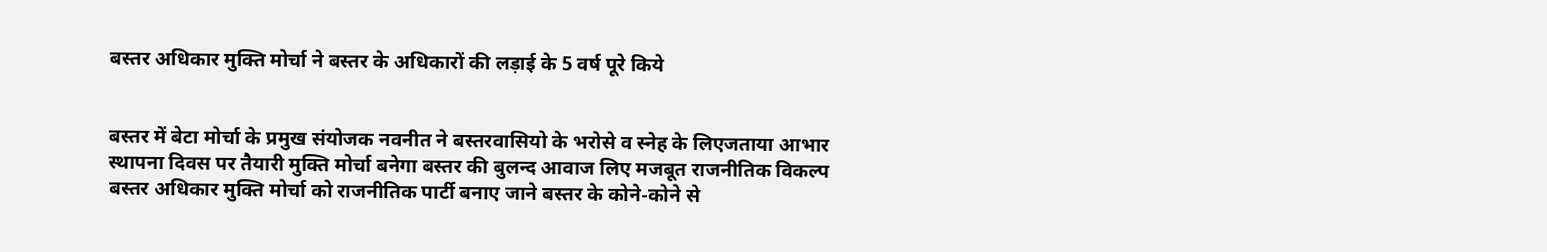बस्तर अधिकार मुक्ति मोर्चा ने बस्तर के अधिकारों की लड़ाई के 5 वर्ष पूरे किये


बस्तर में बेटा मोर्चा के प्रमुख संयोजक नवनीत ने बस्तरवासियो के भरोसे व स्नेह के लिएजताया आभार
स्थापना दिवस पर तैयारी मुक्ति मोर्चा बनेगा बस्तर की बुलन्द आवाज लिए मजबूत राजनीतिक विकल्प
बस्तर अधिकार मुक्ति मोर्चा को राजनीतिक पार्टी बनाए जाने बस्तर के कोने-कोने से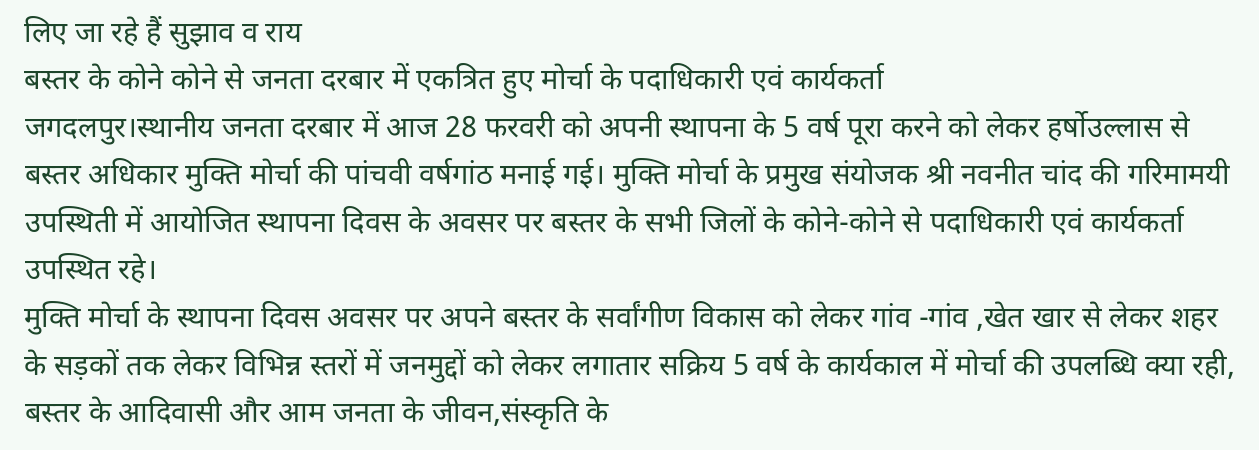लिए जा रहे हैं सुझाव व राय
बस्तर के कोने कोने से जनता दरबार में एकत्रित हुए मोर्चा के पदाधिकारी एवं कार्यकर्ता
जगदलपुर।स्थानीय जनता दरबार में आज 28 फरवरी को अपनी स्थापना के 5 वर्ष पूरा करने को लेकर हर्षोउल्लास से बस्तर अधिकार मुक्ति मोर्चा की पांचवी वर्षगांठ मनाई गई। मुक्ति मोर्चा के प्रमुख संयोजक श्री नवनीत चांद की गरिमामयी उपस्थिती में आयोजित स्थापना दिवस के अवसर पर बस्तर के सभी जिलों के कोने-कोने से पदाधिकारी एवं कार्यकर्ता उपस्थित रहे।
मुक्ति मोर्चा के स्थापना दिवस अवसर पर अपने बस्तर के सर्वांगीण विकास को लेकर गांव -गांव ,खेत खार से लेकर शहर के सड़कों तक लेकर विभिन्न स्तरों में जनमुद्दों को लेकर लगातार सक्रिय 5 वर्ष के कार्यकाल में मोर्चा की उपलब्धि क्या रही, बस्तर के आदिवासी और आम जनता के जीवन,संस्कृति के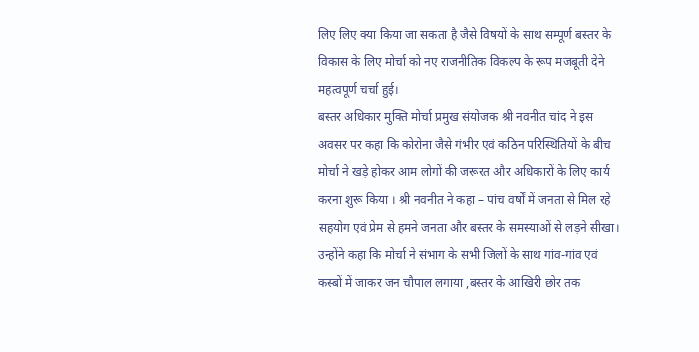लिए लिए क्या किया जा सकता है जैसे विषयों के साथ सम्पूर्ण बस्तर के विकास के लिए मोर्चा को नए राजनीतिक विकल्प के रूप मजबूती देने महत्वपूर्ण चर्चा हुई।
बस्तर अधिकार मुक्ति मोर्चा प्रमुख संयोजक श्री नवनीत चांद ने इस अवसर पर कहा कि कोरोना जैसे गंभीर एवं कठिन परिस्थितियों के बीच मोर्चा ने खड़े होकर आम लोगों की जरूरत और अधिकारों के लिए कार्य करना शुरू किया । श्री नवनीत ने कहा – पांच वर्षों में जनता से मिल रहे सहयोग एवं प्रेम से हमने जनता और बस्तर के समस्याओं से लड़ने सीखा।
उन्होंने कहा कि मोर्चा ने संभाग के सभी जिलों के साथ गांव-गांव एवं कस्बों में जाकर जन चौपाल लगाया ,बस्तर के आखिरी छोर तक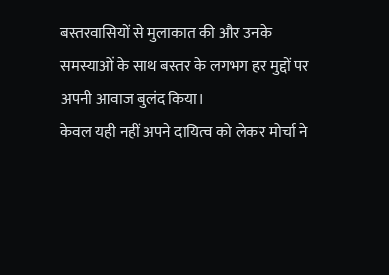बस्तरवासियों से मुलाकात की और उनके समस्याओं के साथ बस्तर के लगभग हर मुद्दों पर अपनी आवाज बुलंद किया।
केवल यही नहीं अपने दायित्व को लेकर मोर्चा ने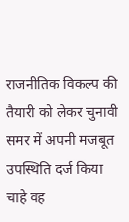राजनीतिक विकल्प की तैयारी को लेकर चुनावी समर में अपनी मजबूत उपस्थिति दर्ज किया चाहे वह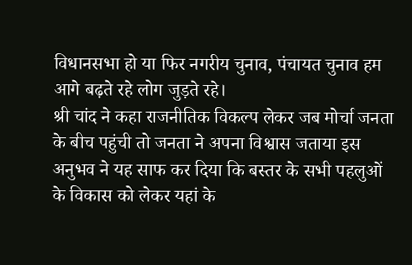विधानसभा हो या फिर नगरीय चुनाव, पंचायत चुनाव हम आगे बढ़ते रहे लोग जुड़ते रहे।
श्री चांद ने कहा राजनीतिक विकल्प लेकर जब मोर्चा जनता के बीच पहुंची तो जनता ने अपना विश्वास जताया इस अनुभव ने यह साफ कर दिया कि बस्तर के सभी पहलुओं के विकास को लेकर यहां के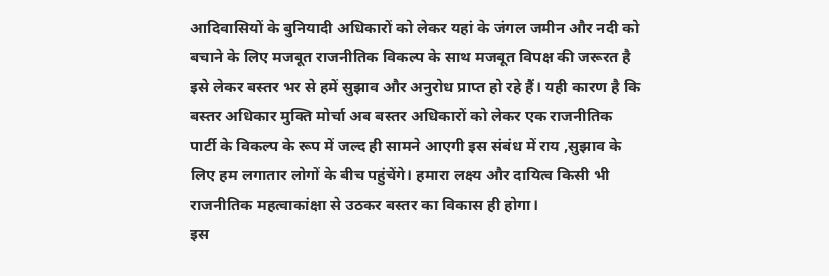आदिवासियों के बुनियादी अधिकारों को लेकर यहां के जंगल जमीन और नदी को बचाने के लिए मजबूत राजनीतिक विकल्प के साथ मजबूत विपक्ष की जरूरत है इसे लेकर बस्तर भर से हमें सुझाव और अनुरोध प्राप्त हो रहे हैं। यही कारण है कि बस्तर अधिकार मुक्ति मोर्चा अब बस्तर अधिकारों को लेकर एक राजनीतिक पार्टी के विकल्प के रूप में जल्द ही सामने आएगी इस संबंध में राय ,सुझाव के लिए हम लगातार लोगों के बीच पहुंचेंगे। हमारा लक्ष्य और दायित्व किसी भी राजनीतिक महत्वाकांक्षा से उठकर बस्तर का विकास ही होगा।
इस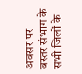अवसर पर बस्तर संभाग के सभी जिलों के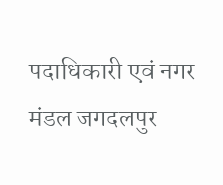पदाधिकारी एवं नगर मंडल जगदलपुर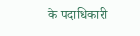के पदाधिकारी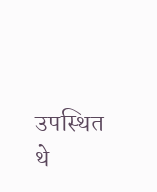उपस्थित थे